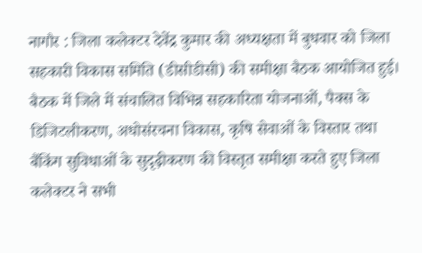नागौर : जिला कलेक्टर देवेंद्र कुमार की अध्यक्षता में बुधवार को जिला सहकारी विकास समिति (डीसीडीसी) की समीक्षा बैठक आयोजित हुई। बैठक में जिले में संचालित विभिन्न सहकारिता योजनाओं, पैक्स के डिजिटलीकरण, अधोसंरचना विकास, कृषि सेवाओं के विस्तार तथा बैंकिंग सुविधाओं के सुदृढ़ीकरण की विस्तृत समीक्षा करते हुए जिला कलेक्टर ने सभी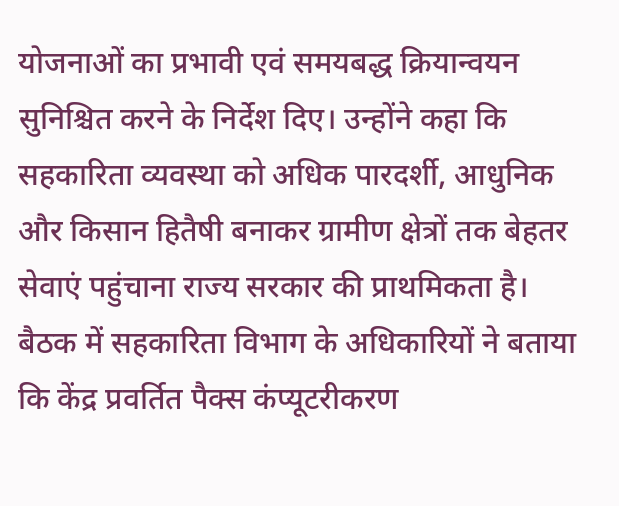योजनाओं का प्रभावी एवं समयबद्ध क्रियान्वयन सुनिश्चित करने के निर्देश दिए। उन्होंने कहा कि सहकारिता व्यवस्था को अधिक पारदर्शी, आधुनिक और किसान हितैषी बनाकर ग्रामीण क्षेत्रों तक बेहतर सेवाएं पहुंचाना राज्य सरकार की प्राथमिकता है।
बैठक में सहकारिता विभाग के अधिकारियों ने बताया कि केंद्र प्रवर्तित पैक्स कंप्यूटरीकरण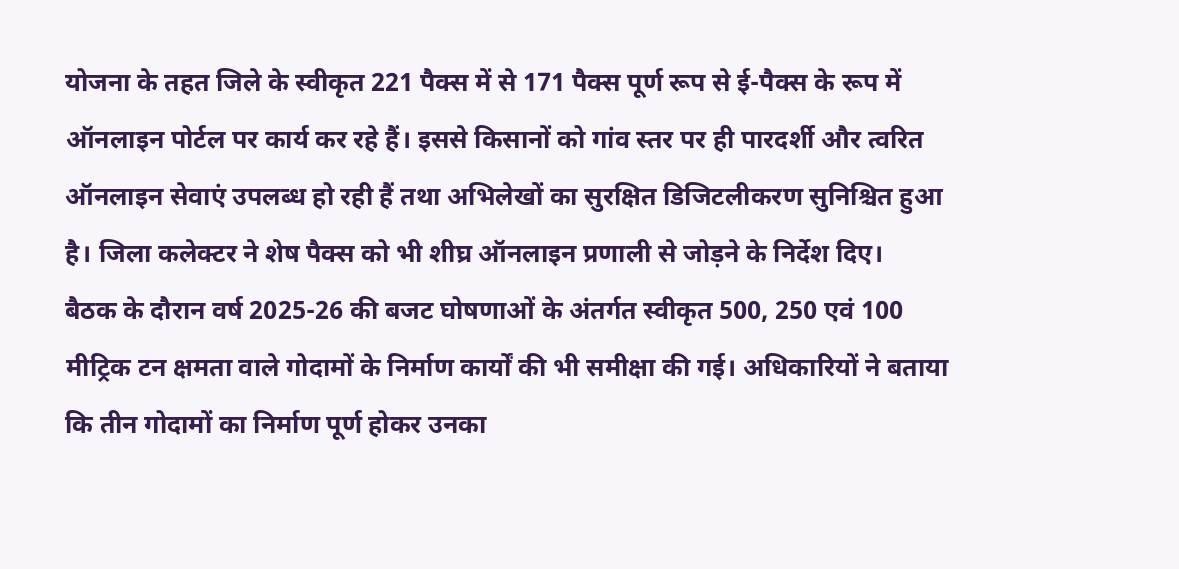योजना के तहत जिले के स्वीकृत 221 पैक्स में से 171 पैक्स पूर्ण रूप से ई-पैक्स के रूप में ऑनलाइन पोर्टल पर कार्य कर रहे हैं। इससे किसानों को गांव स्तर पर ही पारदर्शी और त्वरित ऑनलाइन सेवाएं उपलब्ध हो रही हैं तथा अभिलेखों का सुरक्षित डिजिटलीकरण सुनिश्चित हुआ है। जिला कलेक्टर ने शेष पैक्स को भी शीघ्र ऑनलाइन प्रणाली से जोड़ने के निर्देश दिए।
बैठक के दौरान वर्ष 2025-26 की बजट घोषणाओं के अंतर्गत स्वीकृत 500, 250 एवं 100 मीट्रिक टन क्षमता वाले गोदामों के निर्माण कार्यों की भी समीक्षा की गई। अधिकारियों ने बताया कि तीन गोदामों का निर्माण पूर्ण होकर उनका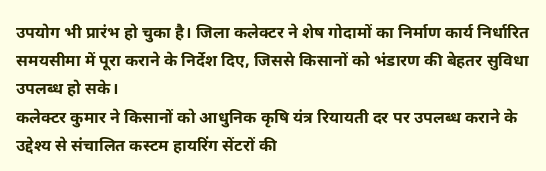उपयोग भी प्रारंभ हो चुका है। जिला कलेक्टर ने शेष गोदामों का निर्माण कार्य निर्धारित समयसीमा में पूरा कराने के निर्देश दिए, जिससे किसानों को भंडारण की बेहतर सुविधा उपलब्ध हो सके।
कलेक्टर कुमार ने किसानों को आधुनिक कृषि यंत्र रियायती दर पर उपलब्ध कराने के उद्देश्य से संचालित कस्टम हायरिंग सेंटरों की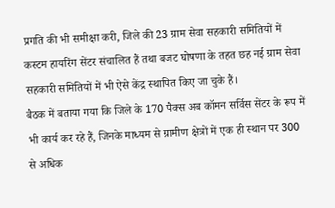प्रगति की भी समीक्षा करी, जिले की 23 ग्राम सेवा सहकारी समितियों में कस्टम हायरिंग सेंटर संचालित हैं तथा बजट घोषणा के तहत छह नई ग्राम सेवा सहकारी समितियों में भी ऐसे केंद्र स्थापित किए जा चुके हैं।
बैठक में बताया गया कि जिले के 170 पैक्स अब कॉमन सर्विस सेंटर के रूप में भी कार्य कर रहे हैं, जिनके माध्यम से ग्रामीण क्षेत्रों में एक ही स्थान पर 300 से अधिक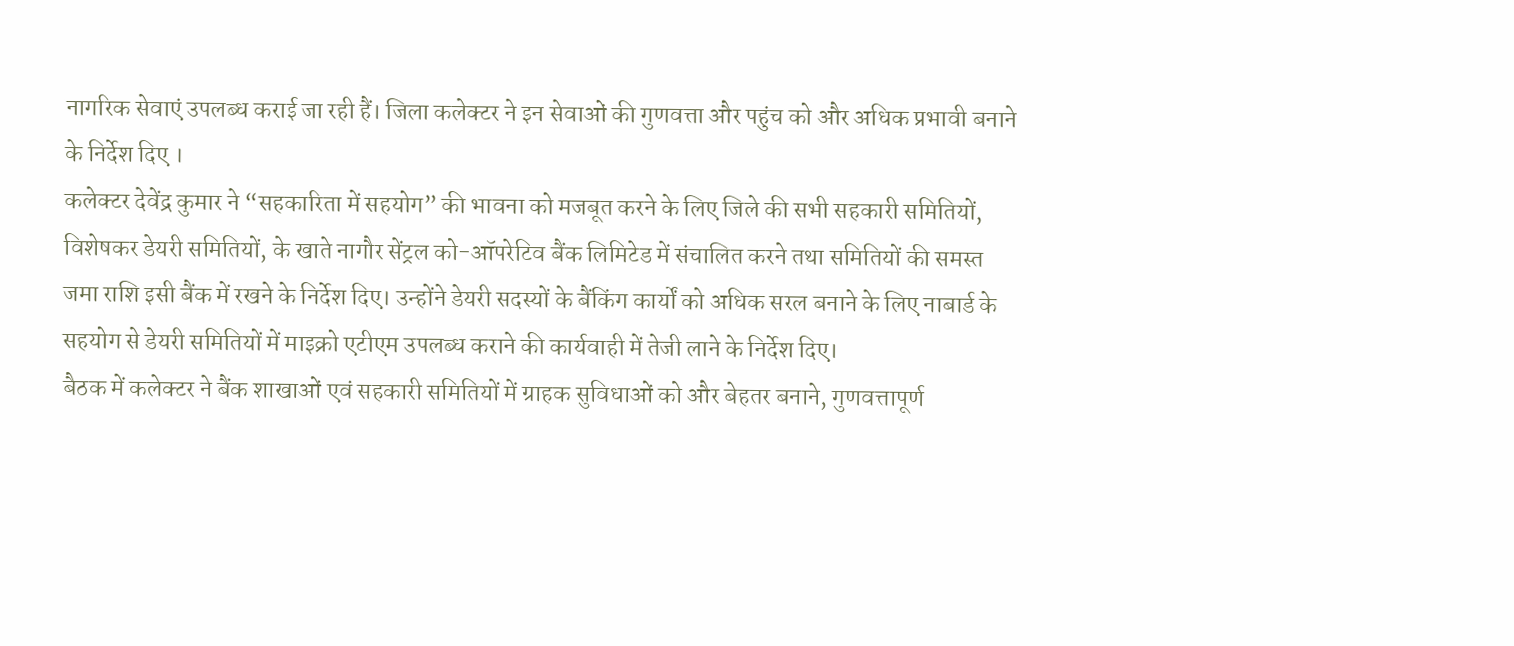नागरिक सेवाएं उपलब्ध कराई जा रही हैं। जिला कलेक्टर ने इन सेवाओं की गुणवत्ता और पहुंच को और अधिक प्रभावी बनाने के निर्देश दिए ।
कलेक्टर देवेंद्र कुमार ने “सहकारिता में सहयोग” की भावना को मजबूत करने के लिए जिले की सभी सहकारी समितियों, विशेषकर डेयरी समितियों, के खाते नागौर सेंट्रल को-ऑपरेटिव बैंक लिमिटेड में संचालित करने तथा समितियों की समस्त जमा राशि इसी बैंक में रखने के निर्देश दिए। उन्होंने डेयरी सदस्यों के बैंकिंग कार्यों को अधिक सरल बनाने के लिए नाबार्ड के सहयोग से डेयरी समितियों में माइक्रो एटीएम उपलब्ध कराने की कार्यवाही में तेजी लाने के निर्देश दिए।
बैठक में कलेक्टर ने बैंक शाखाओं एवं सहकारी समितियों में ग्राहक सुविधाओं को और बेहतर बनाने, गुणवत्तापूर्ण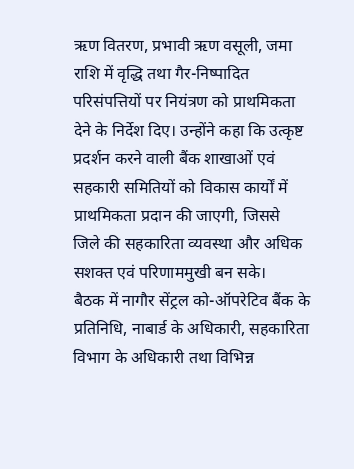ऋण वितरण, प्रभावी ऋण वसूली, जमा राशि में वृद्धि तथा गैर-निष्पादित परिसंपत्तियों पर नियंत्रण को प्राथमिकता देने के निर्देश दिए। उन्होंने कहा कि उत्कृष्ट प्रदर्शन करने वाली बैंक शाखाओं एवं सहकारी समितियों को विकास कार्यों में प्राथमिकता प्रदान की जाएगी, जिससे जिले की सहकारिता व्यवस्था और अधिक सशक्त एवं परिणाममुखी बन सके।
बैठक में नागौर सेंट्रल को-ऑपरेटिव बैंक के प्रतिनिधि, नाबार्ड के अधिकारी, सहकारिता विभाग के अधिकारी तथा विभिन्न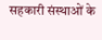सहकारी संस्थाओं के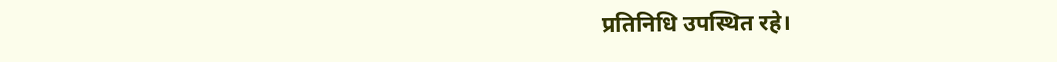प्रतिनिधि उपस्थित रहे।